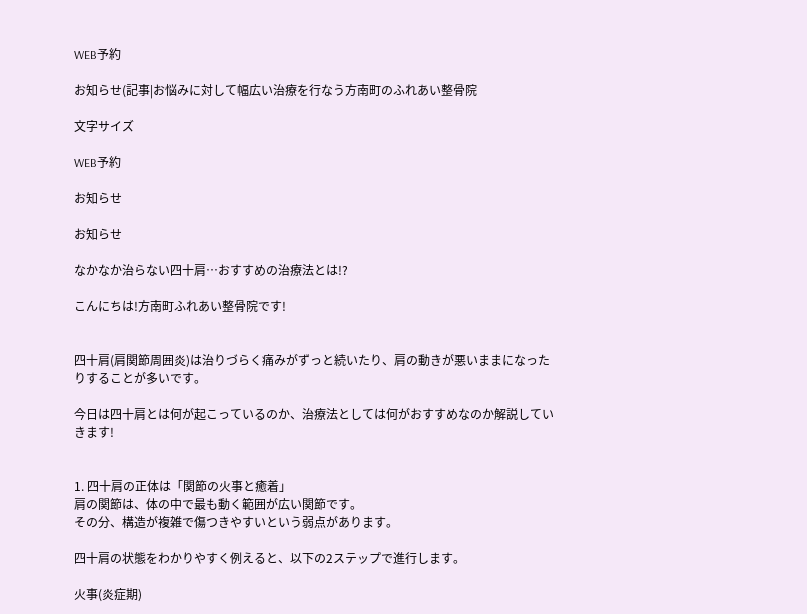WEB予約

お知らせ(記事|お悩みに対して幅広い治療を行なう方南町のふれあい整骨院

文字サイズ

WEB予約

お知らせ

お知らせ

なかなか治らない四十肩…おすすめの治療法とは!?

こんにちは!方南町ふれあい整骨院です!


四十肩(肩関節周囲炎)は治りづらく痛みがずっと続いたり、肩の動きが悪いままになったりすることが多いです。

今日は四十肩とは何が起こっているのか、治療法としては何がおすすめなのか解説していきます!


1. 四十肩の正体は「関節の火事と癒着」
肩の関節は、体の中で最も動く範囲が広い関節です。
その分、構造が複雑で傷つきやすいという弱点があります。

四十肩の状態をわかりやすく例えると、以下の2ステップで進行します。

火事(炎症期)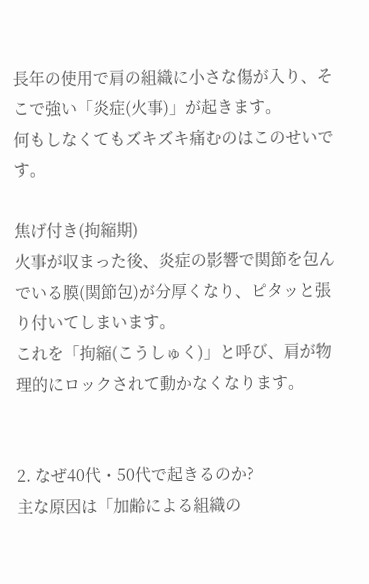長年の使用で肩の組織に小さな傷が入り、そこで強い「炎症(火事)」が起きます。
何もしなくてもズキズキ痛むのはこのせいです。

焦げ付き(拘縮期)
火事が収まった後、炎症の影響で関節を包んでいる膜(関節包)が分厚くなり、ピタッと張り付いてしまいます。
これを「拘縮(こうしゅく)」と呼び、肩が物理的にロックされて動かなくなります。


2. なぜ40代・50代で起きるのか?
主な原因は「加齢による組織の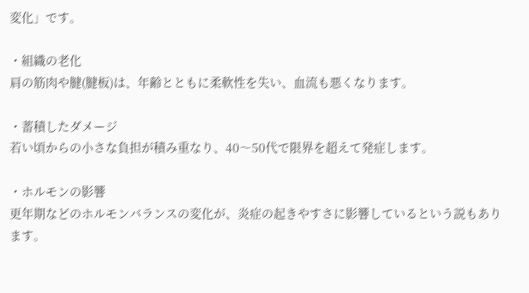変化」です。

・組織の老化
肩の筋肉や腱(腱板)は、年齢とともに柔軟性を失い、血流も悪くなります。

・蓄積したダメージ
若い頃からの小さな負担が積み重なり、40〜50代で限界を超えて発症します。

・ホルモンの影響
更年期などのホルモンバランスの変化が、炎症の起きやすさに影響しているという説もあります。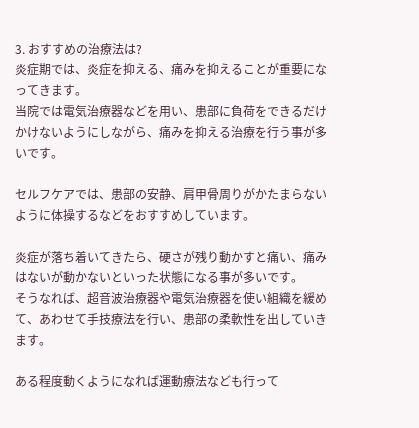3. おすすめの治療法は?
炎症期では、炎症を抑える、痛みを抑えることが重要になってきます。
当院では電気治療器などを用い、患部に負荷をできるだけかけないようにしながら、痛みを抑える治療を行う事が多いです。

セルフケアでは、患部の安静、肩甲骨周りがかたまらないように体操するなどをおすすめしています。

炎症が落ち着いてきたら、硬さが残り動かすと痛い、痛みはないが動かないといった状態になる事が多いです。
そうなれば、超音波治療器や電気治療器を使い組織を緩めて、あわせて手技療法を行い、患部の柔軟性を出していきます。

ある程度動くようになれば運動療法なども行って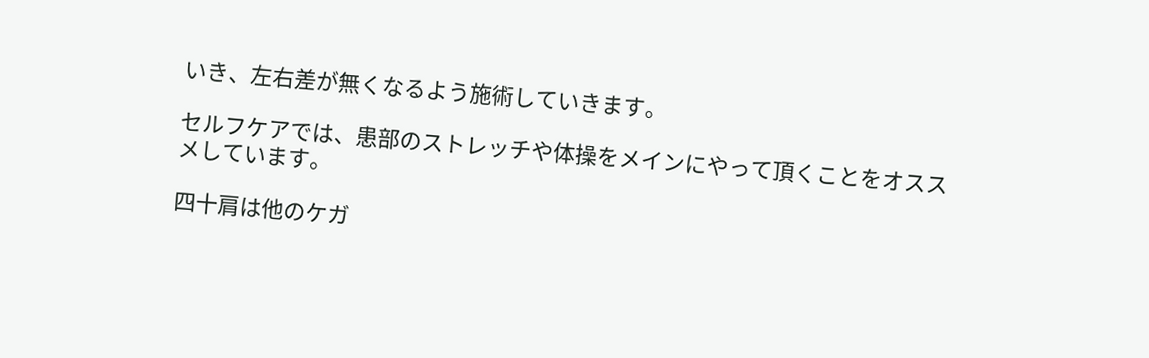いき、左右差が無くなるよう施術していきます。

セルフケアでは、患部のストレッチや体操をメインにやって頂くことをオススメしています。

四十肩は他のケガ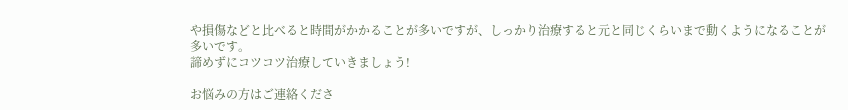や損傷などと比べると時間がかかることが多いですが、しっかり治療すると元と同じくらいまで動くようになることが多いです。
諦めずにコツコツ治療していきましょう!

お悩みの方はご連絡くださ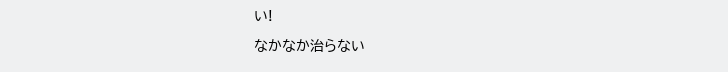い!

なかなか治らない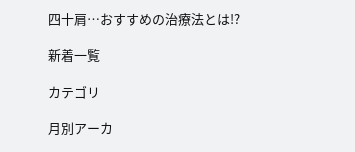四十肩…おすすめの治療法とは!?

新着一覧

カテゴリ

月別アーカ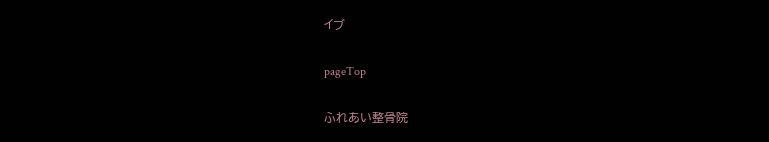イブ

pageTop

ふれあい整骨院